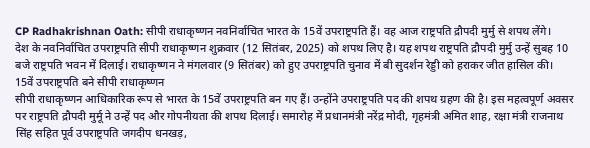CP Radhakrishnan Oath: सीपी राधाकृष्णन नवनिर्वाचित भारत के 15वें उपराष्ट्रपति हैं। वह आज राष्ट्रपति द्रौपदी मुर्मु से शपथ लेंगे।
देश के नवनिर्वाचित उपराष्ट्रपति सीपी राधाकृष्णन शुक्रवार (12 सितंबर, 2025) को शपथ लिए है। यह शपथ राष्ट्रपति द्रौपदी मुर्मु उन्हें सुबह 10 बजे राष्ट्रपति भवन में दिलाई। राधाकृष्णन ने मंगलवार (9 सितंबर) को हुए उपराष्ट्रपति चुनाव में बी सुदर्शन रेड्डी को हराकर जीत हासिल की।
15वें उपराष्ट्रपति बने सीपी राधाकृष्णन
सीपी राधाकृष्णन आधिकारिक रूप से भारत के 15वें उपराष्ट्रपति बन गए हैं। उन्होंने उपराष्ट्रपति पद की शपथ ग्रहण की है। इस महत्वपूर्ण अवसर पर राष्ट्रपति द्रौपदी मुर्मू ने उन्हें पद और गोपनीयता की शपथ दिलाई। समारोह में प्रधानमंत्री नरेंद्र मोदी, गृहमंत्री अमित शाह, रक्षा मंत्री राजनाथ सिंह सहित पूर्व उपराष्ट्रपति जगदीप धनखड़,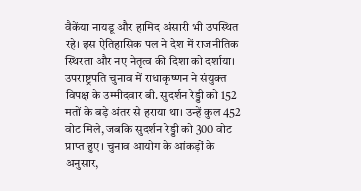वैकेंया नायडू और हामिद अंसारी भी उपस्थित रहे। इस ऐतिहासिक पल ने देश में राजनीतिक स्थिरता और नए नेतृत्व की दिशा को दर्शाया।
उपराष्ट्रपति चुनाव में राधाकृष्णन ने संयुक्त विपक्ष के उम्मीदवार बी. सुदर्शन रेड्डी को 152 मतों के बड़े अंतर से हराया था। उन्हें कुल 452 वोट मिले, जबकि सुदर्शन रेड्डी को 300 वोट प्राप्त हुए। चुनाव आयोग के आंकड़ों के अनुसार,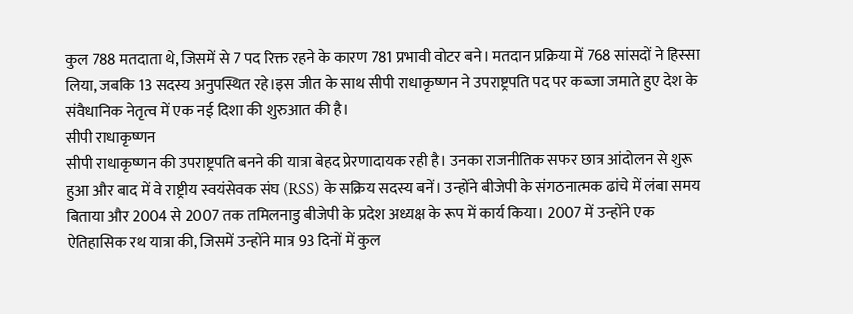कुल 788 मतदाता थे, जिसमें से 7 पद रिक्त रहने के कारण 781 प्रभावी वोटर बने। मतदान प्रक्रिया में 768 सांसदों ने हिस्सा लिया, जबकि 13 सदस्य अनुपस्थित रहे।इस जीत के साथ सीपी राधाकृष्णन ने उपराष्ट्रपति पद पर कब्जा जमाते हुए देश के संवैधानिक नेतृत्व में एक नई दिशा की शुरुआत की है।
सीपी राधाकृष्णन
सीपी राधाकृष्णन की उपराष्ट्रपति बनने की यात्रा बेहद प्रेरणादायक रही है। उनका राजनीतिक सफर छात्र आंदोलन से शुरू हुआ और बाद में वे राष्ट्रीय स्वयंसेवक संघ (RSS) के सक्रिय सदस्य बनें। उन्होंने बीजेपी के संगठनात्मक ढांचे में लंबा समय बिताया और 2004 से 2007 तक तमिलनाडु बीजेपी के प्रदेश अध्यक्ष के रूप में कार्य किया। 2007 में उन्होंने एक ऐतिहासिक रथ यात्रा की, जिसमें उन्होंने मात्र 93 दिनों में कुल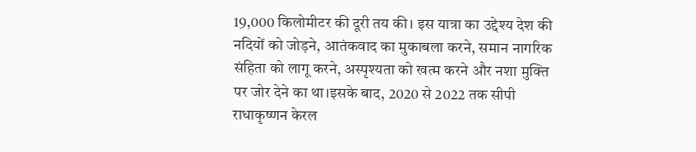19,000 किलोमीटर की दूरी तय की। इस यात्रा का उद्देश्य देश की नदियों को जोड़ने, आतंकवाद का मुकाबला करने, समान नागरिक संहिता को लागू करने, अस्पृश्यता को खत्म करने और नशा मुक्ति पर जोर देने का था।इसके बाद, 2020 से 2022 तक सीपी राधाकृष्णन केरल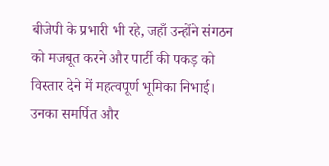बीजेपी के प्रभारी भी रहे, जहाँ उन्होंने संगठन को मजबूत करने और पार्टी की पकड़ को विस्तार देने में महत्वपूर्ण भूमिका निभाई। उनका समर्पित और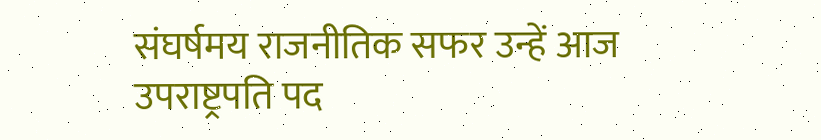संघर्षमय राजनीतिक सफर उन्हें आज उपराष्ट्रपति पद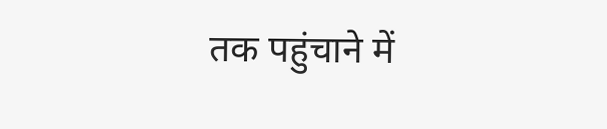तक पहुंचाने में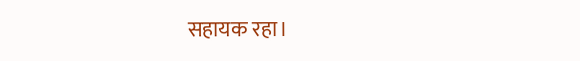सहायक रहा।